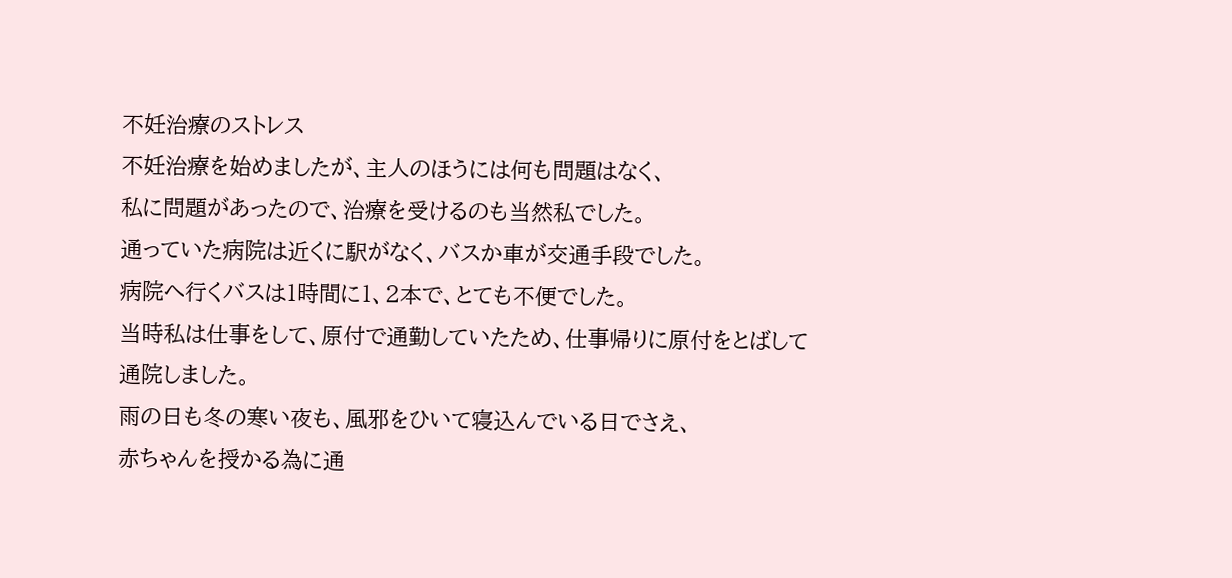不妊治療のストレス
不妊治療を始めましたが、主人のほうには何も問題はなく、
私に問題があったので、治療を受けるのも当然私でした。
通っていた病院は近くに駅がなく、バスか車が交通手段でした。
病院へ行くバスは1時間に1、2本で、とても不便でした。
当時私は仕事をして、原付で通勤していたため、仕事帰りに原付をとばして
通院しました。
雨の日も冬の寒い夜も、風邪をひいて寝込んでいる日でさえ、
赤ちゃんを授かる為に通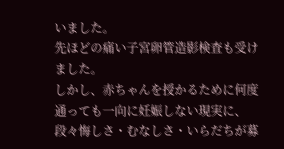いました。
先ほどの痛い子宮卵管造影検査も受けました。
しかし、赤ちゃんを授かるために何度通っても一向に妊娠しない現実に、
段々悔しさ・むなしさ・いらだちが募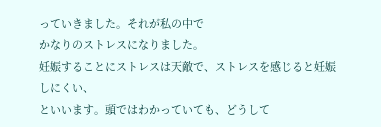っていきました。それが私の中で
かなりのストレスになりました。
妊娠することにストレスは天敵で、ストレスを感じると妊娠しにくい、
といいます。頭ではわかっていても、どうして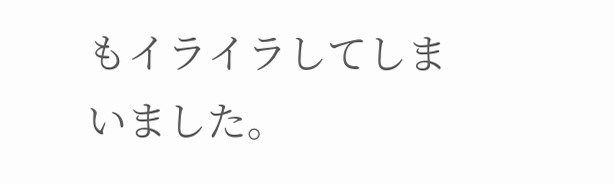もイライラしてしまいました。